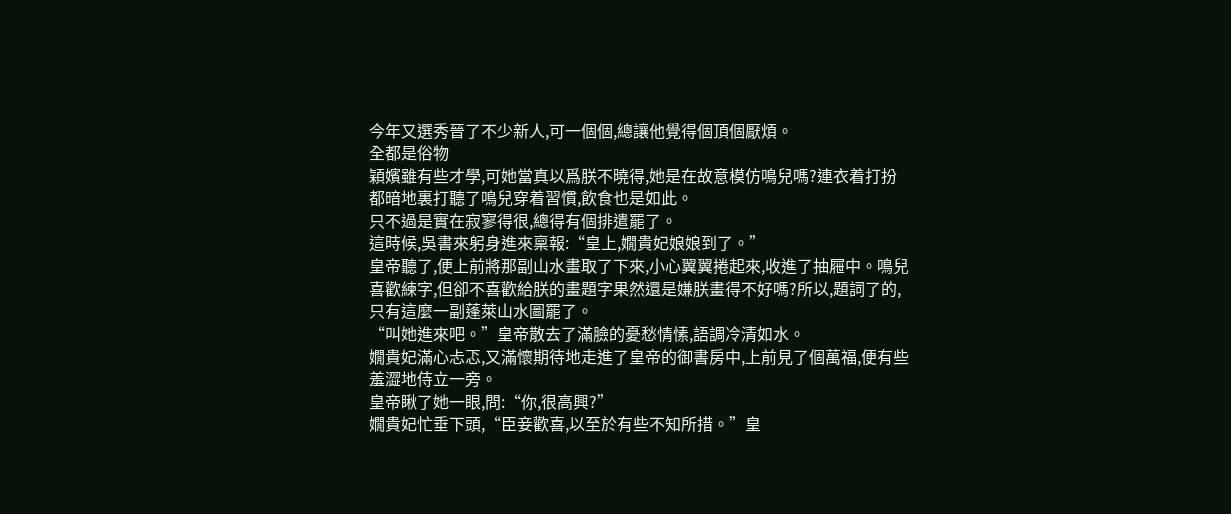今年又選秀晉了不少新人,可一個個,總讓他覺得個頂個厭煩。
全都是俗物
穎嬪雖有些才學,可她當真以爲朕不曉得,她是在故意模仿鳴兒嗎?連衣着打扮都暗地裏打聽了鳴兒穿着習慣,飲食也是如此。
只不過是實在寂寥得很,總得有個排遣罷了。
這時候,吳書來躬身進來稟報:“皇上,嫺貴妃娘娘到了。”
皇帝聽了,便上前將那副山水畫取了下來,小心翼翼捲起來,收進了抽屜中。鳴兒喜歡練字,但卻不喜歡給朕的畫題字果然還是嫌朕畫得不好嗎?所以,題詞了的,只有這麼一副蓬萊山水圖罷了。
“叫她進來吧。”皇帝散去了滿臉的憂愁情愫,語調冷清如水。
嫺貴妃滿心忐忑,又滿懷期待地走進了皇帝的御書房中,上前見了個萬福,便有些羞澀地侍立一旁。
皇帝瞅了她一眼,問:“你,很高興?”
嫺貴妃忙垂下頭,“臣妾歡喜,以至於有些不知所措。”皇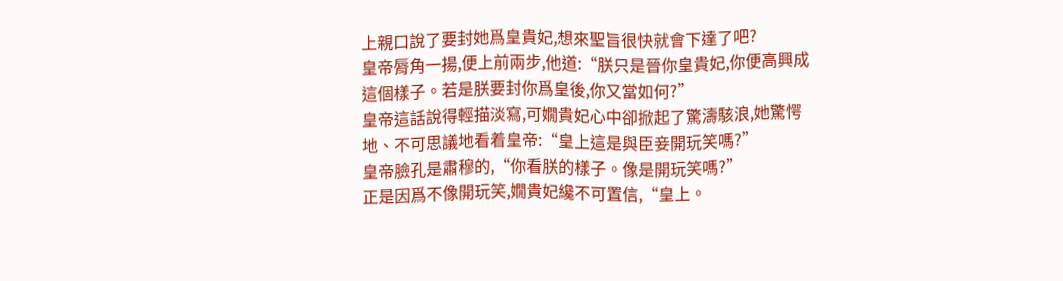上親口說了要封她爲皇貴妃,想來聖旨很快就會下達了吧?
皇帝脣角一揚,便上前兩步,他道:“朕只是晉你皇貴妃,你便高興成這個樣子。若是朕要封你爲皇後,你又當如何?”
皇帝這話說得輕描淡寫,可嫺貴妃心中卻掀起了驚濤駭浪,她驚愕地、不可思議地看着皇帝:“皇上這是與臣妾開玩笑嗎?”
皇帝臉孔是肅穆的,“你看朕的樣子。像是開玩笑嗎?”
正是因爲不像開玩笑,嫺貴妃纔不可置信,“皇上。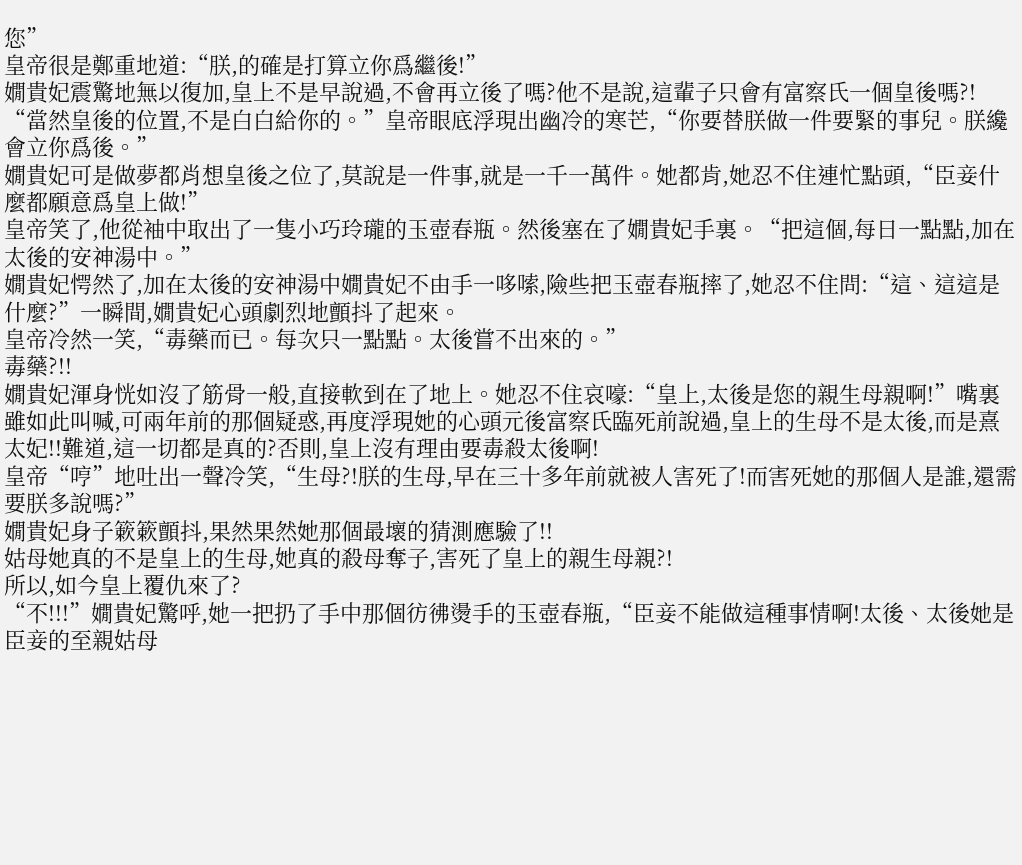您”
皇帝很是鄭重地道:“朕,的確是打算立你爲繼後!”
嫺貴妃震驚地無以復加,皇上不是早說過,不會再立後了嗎?他不是說,這輩子只會有富察氏一個皇後嗎?!
“當然皇後的位置,不是白白給你的。”皇帝眼底浮現出幽冷的寒芒,“你要替朕做一件要緊的事兒。朕纔會立你爲後。”
嫺貴妃可是做夢都肖想皇後之位了,莫說是一件事,就是一千一萬件。她都肯,她忍不住連忙點頭,“臣妾什麼都願意爲皇上做!”
皇帝笑了,他從袖中取出了一隻小巧玲瓏的玉壺春瓶。然後塞在了嫺貴妃手裏。“把這個,每日一點點,加在太後的安神湯中。”
嫺貴妃愕然了,加在太後的安神湯中嫺貴妃不由手一哆嗦,險些把玉壺春瓶摔了,她忍不住問:“這、這這是什麼?”一瞬間,嫺貴妃心頭劇烈地顫抖了起來。
皇帝冷然一笑,“毒藥而已。每次只一點點。太後嘗不出來的。”
毒藥?!!
嫺貴妃渾身恍如沒了筋骨一般,直接軟到在了地上。她忍不住哀嚎:“皇上,太後是您的親生母親啊!”嘴裏雖如此叫喊,可兩年前的那個疑惑,再度浮現她的心頭元後富察氏臨死前說過,皇上的生母不是太後,而是熹太妃!!難道,這一切都是真的?否則,皇上沒有理由要毒殺太後啊!
皇帝“哼”地吐出一聲冷笑,“生母?!朕的生母,早在三十多年前就被人害死了!而害死她的那個人是誰,還需要朕多說嗎?”
嫺貴妃身子簌簌顫抖,果然果然她那個最壞的猜測應驗了!!
姑母她真的不是皇上的生母,她真的殺母奪子,害死了皇上的親生母親?!
所以,如今皇上覆仇來了?
“不!!!”嫺貴妃驚呼,她一把扔了手中那個彷彿燙手的玉壺春瓶,“臣妾不能做這種事情啊!太後、太後她是臣妾的至親姑母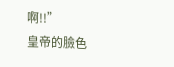啊!!”
皇帝的臉色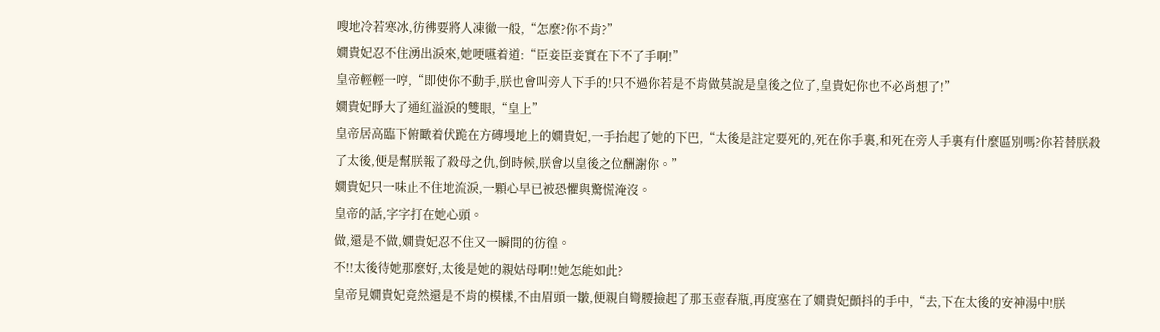嗖地冷若寒冰,彷彿要將人凍徹一般,“怎麼?你不肯?”
嫺貴妃忍不住湧出淚來,她哽嚥着道:“臣妾臣妾實在下不了手啊!”
皇帝輕輕一哼,“即使你不動手,朕也會叫旁人下手的!只不過你若是不肯做莫說是皇後之位了,皇貴妃你也不必肖想了!”
嫺貴妃睜大了通紅溢淚的雙眼,“皇上”
皇帝居高臨下俯瞰着伏跪在方磚墁地上的嫺貴妃,一手抬起了她的下巴,“太後是註定要死的,死在你手裏,和死在旁人手裏有什麼區別嗎?你若替朕殺了太後,便是幫朕報了殺母之仇,倒時候,朕會以皇後之位酬謝你。”
嫺貴妃只一味止不住地流淚,一顆心早已被恐懼與驚慌淹沒。
皇帝的話,字字打在她心頭。
做,還是不做,嫺貴妃忍不住又一瞬間的彷徨。
不!!太後待她那麼好,太後是她的親姑母啊!!她怎能如此?
皇帝見嫺貴妃竟然還是不肯的模樣,不由眉頭一皺,便親自彎腰撿起了那玉壺春瓶,再度塞在了嫺貴妃顫抖的手中,“去,下在太後的安神湯中!朕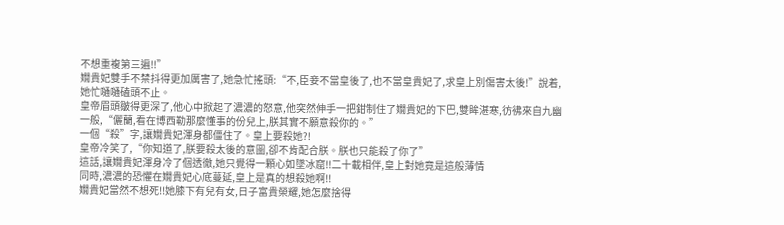不想重複第三遍!!”
嫺貴妃雙手不禁抖得更加厲害了,她急忙搖頭:“不,臣妾不當皇後了,也不當皇貴妃了,求皇上別傷害太後!”說着,她忙嗵嗵磕頭不止。
皇帝眉頭皺得更深了,他心中掀起了濃濃的怒意,他突然伸手一把鉗制住了嫺貴妃的下巴,雙眸湛寒,彷彿來自九幽一般,“儷蘭,看在博西勒那麼懂事的份兒上,朕其實不願意殺你的。”
一個“殺”字,讓嫺貴妃渾身都僵住了。皇上要殺她?!
皇帝冷笑了,“你知道了,朕要殺太後的意圖,卻不肯配合朕。朕也只能殺了你了”
這話,讓嫺貴妃渾身冷了個透徹,她只覺得一顆心如墜冰窟!!二十載相伴,皇上對她竟是這般薄情
同時,濃濃的恐懼在嫺貴妃心底蔓延,皇上是真的想殺她啊!!
嫺貴妃當然不想死!!她膝下有兒有女,日子富貴榮耀,她怎麼捨得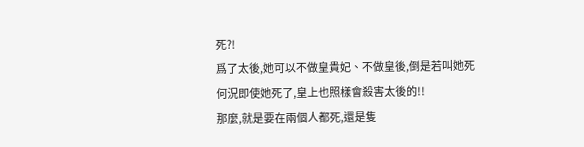死?!
爲了太後,她可以不做皇貴妃、不做皇後,倒是若叫她死
何況即使她死了,皇上也照樣會殺害太後的!!
那麼,就是要在兩個人都死,還是隻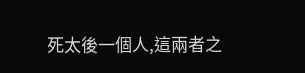死太後一個人,這兩者之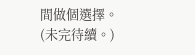間做個選擇。(未完待續。)